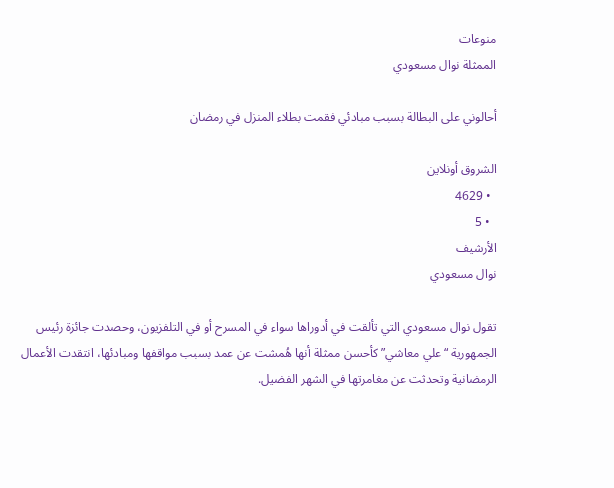منوعات
الممثلة نوال مسعودي

أحالوني على البطالة بسبب مبادئي فقمت بطلاء المنزل في رمضان

الشروق أونلاين
  • 4629
  • 5
الأرشيف
نوال مسعودي

تقول نوال مسعودي التي تألقت في أدوراها سواء في المسرح أو في التلفزيون، وحصدت جائزة رئيس الجمهورية “علي معاشي” كأحسن ممثلة أنها هُمشت عن عمد بسبب مواقفها ومبادئها، انتقدت الأعمال الرمضانية وتحدثت عن مغامرتها في الشهر الفضيل.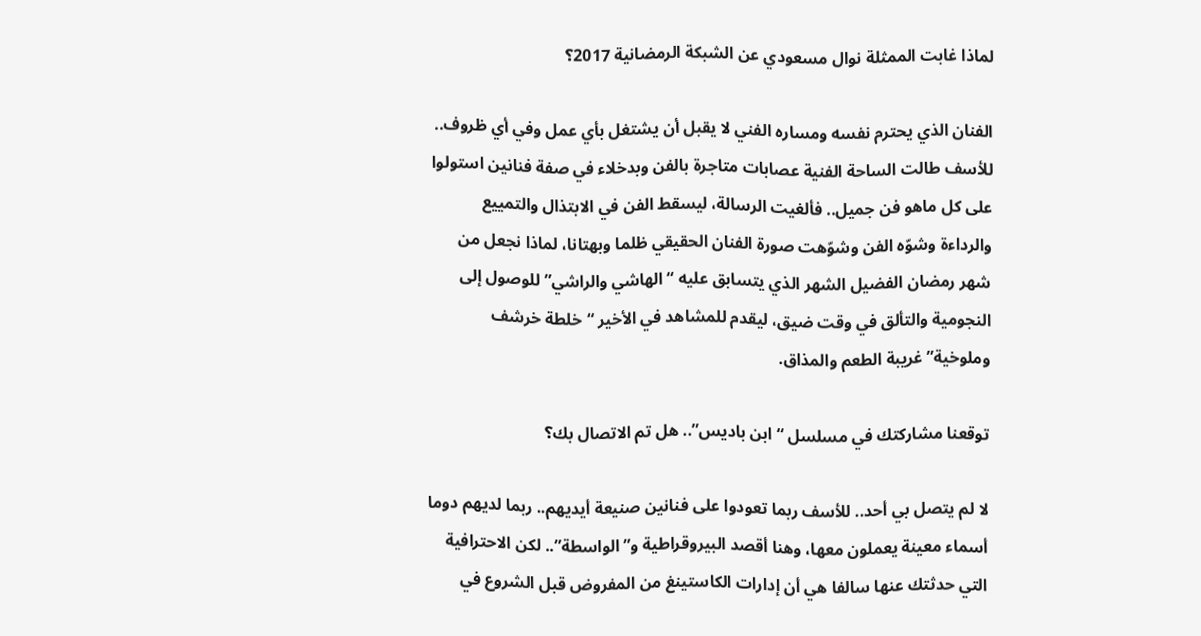لماذا غابت الممثلة نوال مسعودي عن الشبكة الرمضانية 2017؟

الفنان الذي يحترم نفسه ومساره الفني لا يقبل أن يشتغل بأي عمل وفي أي ظروف.. للأسف طالت الساحة الفنية عصابات متاجرة بالفن وبدخلاء في صفة فنانين استولوا على كل ماهو فن جميل.. فألغيت الرسالة، ليسقط الفن في الابتذال والتمييع والرداءة وشوّه الفن وشوّهت صورة الفنان الحقيقي ظلما وبهتانا، لماذا نجعل من شهر رمضان الفضيل الشهر الذي يتسابق عليه “الهاشي والراشي” للوصول إلى النجومية والتألق في وقت ضيق، ليقدم للمشاهد في الأخير “خلطة خرشف وملوخية” غريبة الطعم والمذاق.

توقعنا مشاركتك في مسلسل “ابن باديس”.. هل تم الاتصال بك؟

لا لم يتصل بي أحد.. للأسف ربما تعودوا على فنانين صنيعة أيديهم.. ربما لديهم دوما أسماء معينة يعملون معها، وهنا أقصد البيروقراطية و”الواسطة”.. لكن الاحترافية التي حدثتك عنها سالفا هي أن إدارات الكاستينغ من المفروض قبل الشروع في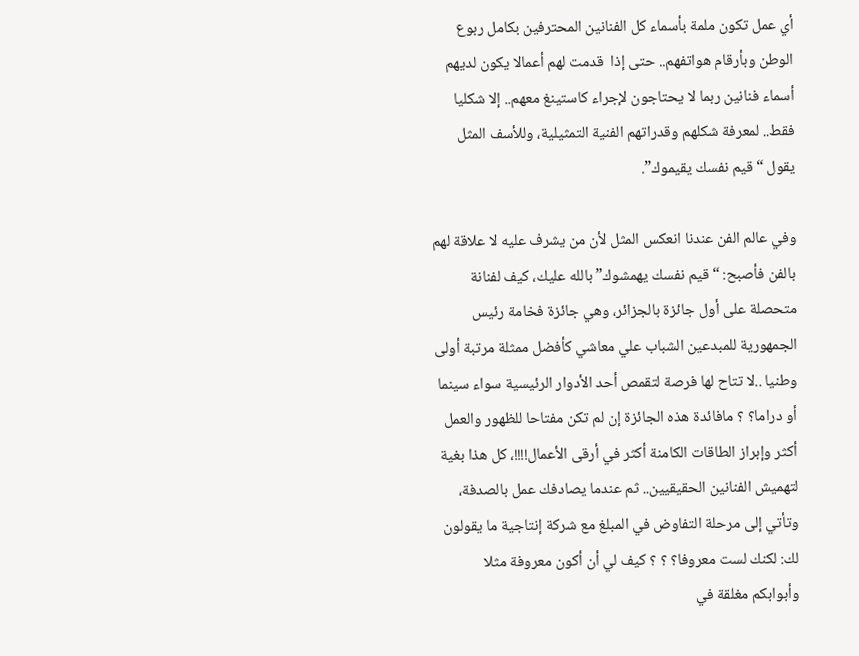أي عمل تكون ملمة بأسماء كل الفنانين المحترفين بكامل ربوع الوطن وبأرقام هواتفهم.. حتى إذا  قدمت لهم أعمالا يكون لديهم أسماء فنانين ربما لا يحتاجون لإجراء كاستينغ معهم.. إلا شكليا فقط.. لمعرفة شكلهم وقدراتهم الفنية التمثيلية، وللأسف المثل يقول “قيم نفسك يقيموك”.

وفي عالم الفن عندنا انعكس المثل لأن من يشرف عليه لا علاقة لهم بالفن فأصبح: “قيم نفسك يهمشوك” بالله عليك، كيف لفنانة متحصلة على أول جائزة بالجزائر، وهي جائزة فخامة رئيس الجمهورية للمبدعين الشباب علي معاشي كأفضل ممثلة مرتبة أولى وطنيا ..لا تتاح لها فرصة لتقمص أحد الأدوار الرئيسية سواء سينما أو دراما؟ ؟ مافائدة هذه الجائزة إن لم تكن مفتاحا للظهور والعمل أكثر وإبراز الطاقات الكامنة أكثر في أرقى الأعمال!!!!، كل هذا بغية لتهميش الفنانين الحقيقيين.. ثم عندما يصادفك عمل بالصدفة، وتأتي إلى مرحلة التفاوض في المبلغ مع شركة إنتاجية ما يقولون لك: لكنك لست معروفا؟ ؟ ؟ كيف لي أن أكون معروفة مثلا وأبوابكم مغلقة في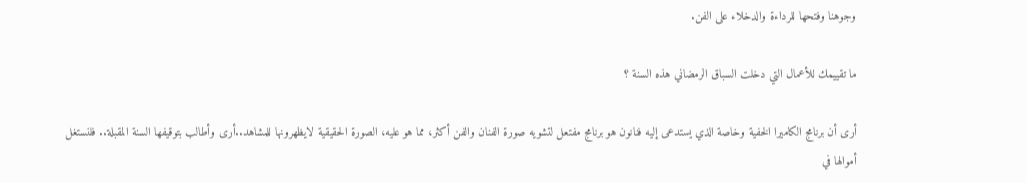وجوهنا وفتحها للرداءة والدخلاء على الفن.

ما تقييمك للأعمال التي دخلت السباق الرمضاني هذه السنة ؟

أرى أن برنامج الكاميرا الخفية وخاصة الذي يستدعى إليه فنانون هو برنامج مفتعل لتشويه صورة الفنان والفن أكثر، مما هو عليه، الصورة الحقيقية لايظهرونها للمشاهد..أرى وأطالب بتوقيفها السنة المقبلة.. فلنستغل أموالها في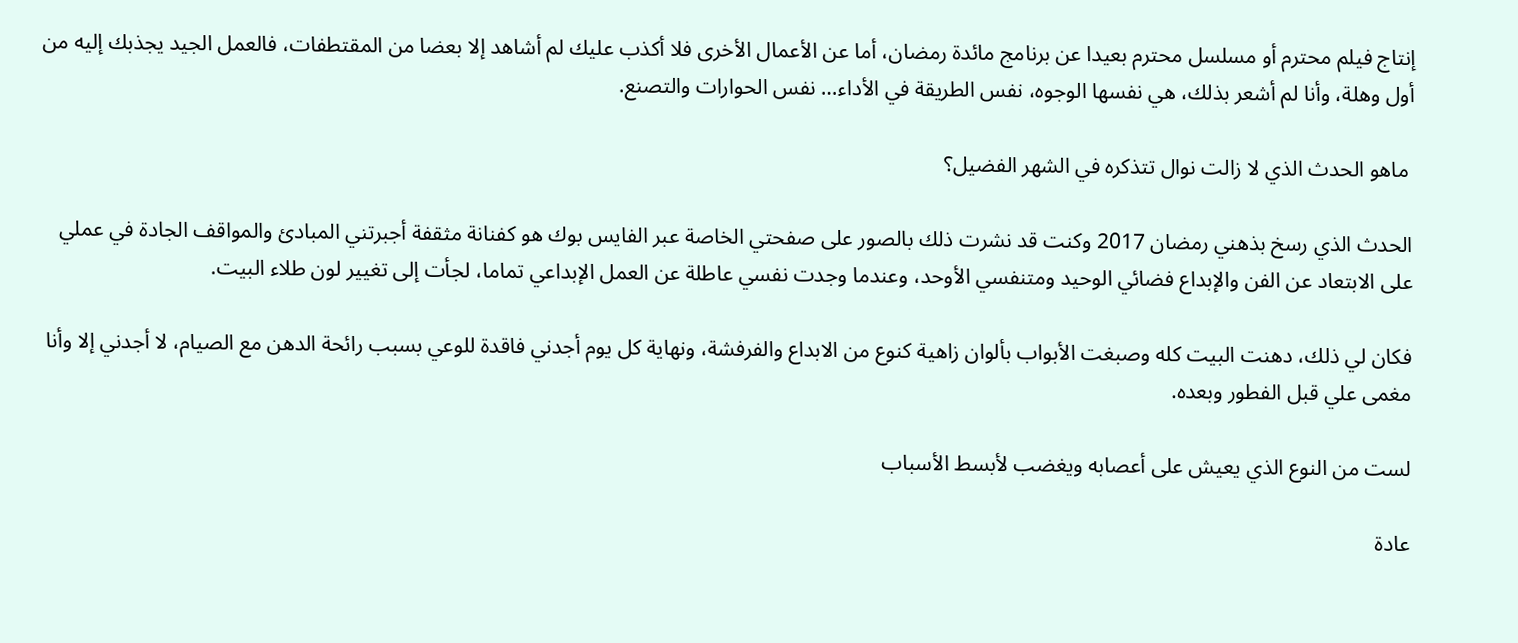إنتاج فيلم محترم أو مسلسل محترم بعيدا عن برنامج مائدة رمضان، أما عن الأعمال الأخرى فلا أكذب عليك لم أشاهد إلا بعضا من المقتطفات، فالعمل الجيد يجذبك إليه من أول وهلة، وأنا لم أشعر بذلك، هي نفسها الوجوه، نفس الطريقة في الأداء… نفس الحوارات والتصنع.

 ماهو الحدث الذي لا زالت نوال تتذكره في الشهر الفضيل؟

الحدث الذي رسخ بذهني رمضان 2017 وكنت قد نشرت ذلك بالصور على صفحتي الخاصة عبر الفايس بوك هو كفنانة مثقفة أجبرتني المبادئ والمواقف الجادة في عملي على الابتعاد عن الفن والإبداع فضائي الوحيد ومتنفسي الأوحد، وعندما وجدت نفسي عاطلة عن العمل الإبداعي تماما، لجأت إلى تغيير لون طلاء البيت.

فكان لي ذلك، دهنت البيت كله وصبغت الأبواب بألوان زاهية كنوع من الابداع والفرفشة، ونهاية كل يوم أجدني فاقدة للوعي بسبب رائحة الدهن مع الصيام، لا أجدني إلا وأنا مغمى علي قبل الفطور وبعده.

لست من النوع الذي يعيش على أعصابه ويغضب لأبسط الأسباب

عادة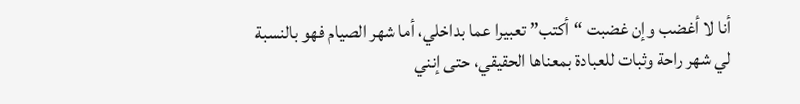أنا لا أغضب وإن غضبت “أكتب” تعبيرا عما بداخلي، أما شهر الصيام فهو بالنسبة لي شهر راحة وثبات للعبادة بمعناها الحقيقي، حتى إنني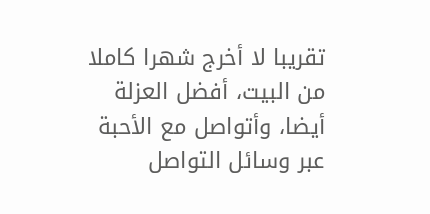تقريبا لا أخرج شهرا كاملا من البيت، أفضل العزلة أيضا، وأتواصل مع الأحبة عبر وسائل التواصل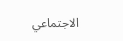الاجتماعي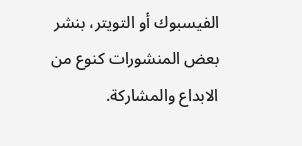الفيسبوك أو التويتر، بنشر بعض المنشورات كنوع من الابداع والمشاركة.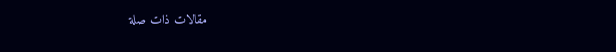مقالات ذات صلة